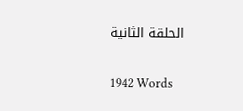الحلقة الثانية

1942 Words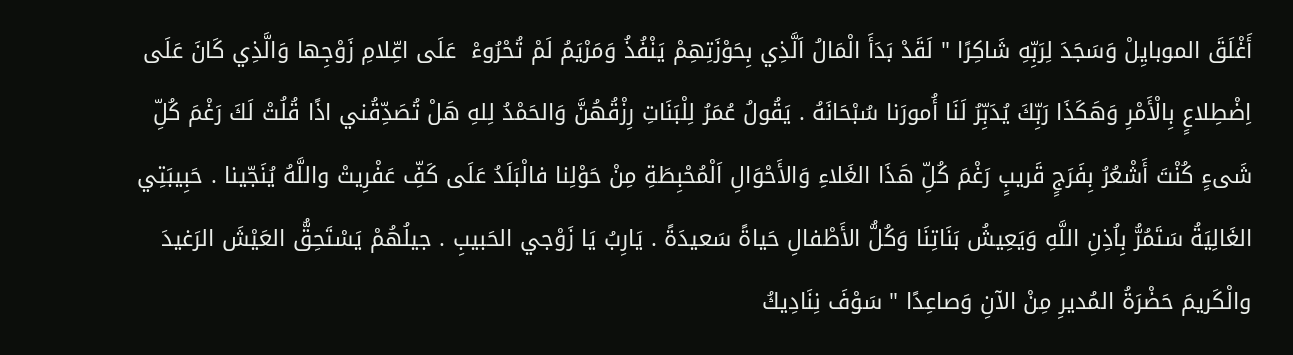أَغْلَقَ الموبايِلْ وَسَجَدَ لِرَبِّهِ شَاكِرًا " لَقَدْ بَدَأَ الْمَالُ اَلَّذِي بِحَوْزَتِهِمْ يَنْفُذُ وَمَرْيَمُ لَمْ تُحْرُوءْ  عَلَى اعِّلامِ زَوْجِها وَالَّذِي كَانَ عَلَى اِضْطِلاعٍ بِالْأَمْرِ وَهَكَذَا رَبِّكَ يُدَبِّرُ لَنَا أُمورَنا سُبْحَانَهُ . يَقُولُ عُمَرُ لِلْبَنَاتِ رِزْقُهُنَّ وَالحَمْدُ لِلهِ هَلْ تُصَدِّقُني اذًا قُلُتْ لَكَ رَغْمَ كُلِّ شَىءٍ كُنْتَ أَشْعُرُ بِفَرَجٍ قَريبٍ رَغْمَ كُلِّ هَذَا الغَلاءِ وَالأَحْوَالِ اَلْمُحْبِطَةِ مِنْ حَوْلِنا فالْبَلَدُ عَلَى كَفِّ عَفْرِيتْ واللَّهُ يُنَجّينا . حَبِيبَتِي الغَالِيَةُ سَتَمُرُّ بِاُذِنِ اللَّهِ وَيَعِيشُ بَنَاتِنَا وَكُلُّ الأَطْفالِ حَياةً سَعيدَةً . يَارِبُ يَا زَوْجي الحَبيبِ . جيلُهُمْ يَسْتَحِقُّ العَيْشَ الرَغيدَ والْكَريمَ حَضْرَةُ المُديرِ مِنْ الآنِ وَصاعِدًا " سَوْفَ نِنَادِيكُ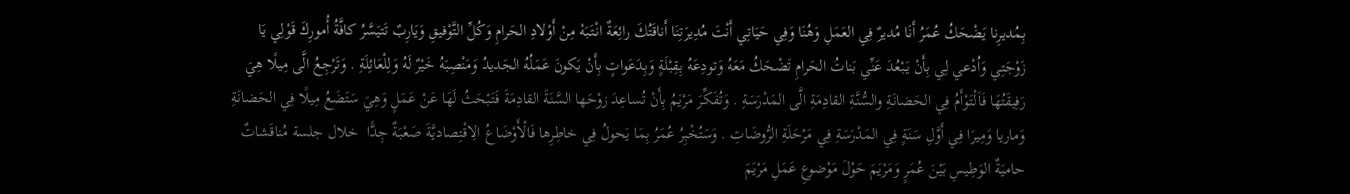بِمُديرِنا يَضْحَكُ عُمَرُ أَنَا مُديرٌ فِي العَمَلِ وَهُنَا وَفِي حَيَاتِي أَنْتَ مُدِيرَتِنَا أَناقَتُكَ رائِعَةٌ انْتَبَهْ مِنْ أَوْلادِ الحَرامِ وَكُلِّ التَّوْفيقِ وَيَارِبٌ تَتيَسَّرُ كافَّةُ أُمورِكَ قَوْلِي يَا زَوْجَتِي وَاُدْعي لِي بِأَنْ يَبْعُدَ عَنِّي بَناتُ الحَرامِ تَضْحَكُ مَعَهُ وَتودِعَهُ بِقِبْلَةٍ وَبِدَعَواتٍ بِأَنْ يَكونَ عَمَلُهُ الجَديدُ وَمَنْصِبَهُ خَيْرٌ لَهُ وَلِلْعَائِلَةِ . وَتَرْجِعُ الَّى مِيلًا هِيَ رَفِيقَتُهَا فَاَلْتَوْأَمُ فِي الحَضانَةِ والسُّنَّةِ القادِمَةِ الَّى المَدْرَسَةِ . وَتُفَكِّرَ مَرْيَمُ بِأَنْ تُساعِدَ زوْحَها السَّنَةَ القادِمَةَ فَتَبْحَثُ لَهَا عَنْ عَمَلٍ وَهِيَ سَتَضَعُ مِيلًا فِي الحَضانَةِ وَماريا وَمِيرَا فِي أَوَّلِ سَنَةٍ فِي المَدْرَسَةِ فِي مَرْحَلَةِ الرُّوضَاتِ . وَسَتُخْبِرُ عُمَرُ بِمَا يَحولُ فِي خاطِرِها فَالْأَوْضَاعُ الِاقْتِصاديَّةَ صَعْبَةٌ جِدًّا  خلال جلسة مُناقَشاتٌ حاميَةٌ الوَطِيسِ بَيْنَ عُمَرٍ وَمَرْيَمَ حَوْلَ مَوْضوعِ عَمَلِ مَرْيَمَ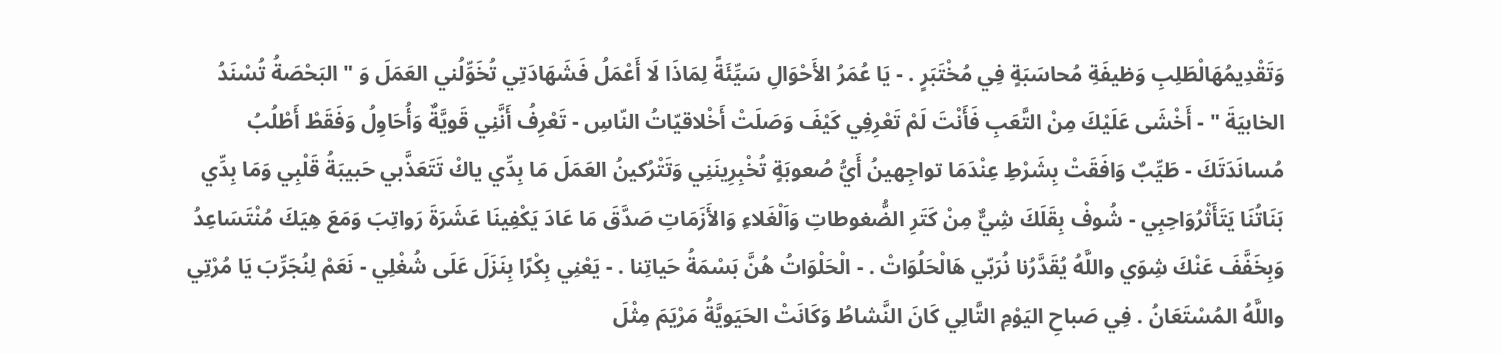وَتَقْدِيمُهَالْطَلِبِ وَظيفَةِ مُحاسَبَةٍ فِي مُخْتَبَرٍ . - يَا عُمَرُ الأَحْوَالِ سَيِّئَةً لِمَاذَا لَا أَعْمَلُ فَشَهَادَتِي تُخَوِّلُني العَمَلَ وَ " البَحْصَةُ تُسْنَدُ الخابيَةَ " - أَخْشَى عَلَيْكَ مِنْ التَّعَبِ فَأَنْتَ لَمْ تَعْرِفِي كَيْفَ وَصَلَتْ أَخْلاقيّاتُ النّاسِ - تَعْرِفُ أَنَّنِي قَويَّةٌ وَأُحَاوِلُ وَفَقَطْ أَطْلُبُ مُسانَدَتَكَ - طَيِّبٌ وَافَقَتْ بِشَرْطِ عِنْدَمَا تواجِهينُ أَيُّ صُعوبَةٍ تُخْبِرِينَنِي وَتَتْرُكينُ العَمَلَ مَا بِدِّي ياكْ تَتَعَذَّبي حَبيبَةُ قَلْبِي وَمَا بِدِّي بَنَاتُنَا يَتَأَثْرُوَاحِبِي - شُوفْ بِقَلَكَ شِيٌّ مِنْ كَتَرِ الضُّغوطاتِ وَاَلْغَلاءِ وَالأَزَمَاتِ صَدَّقَ مَا عَادَ يَكْفِينَا عَشَرَةَ رَواتِبَ وَمَعَ هِيَكَ مُنْتَسَاعِدُ وَبِخَفَّفَ عَنْكَ شِوَي واللَّهُ يُقَدَّرُنا نُرَبّي هَالْحَلُوَاتْ . - الْحَلْوَاتُ هُنَّ بَسْمَةُ حَياتِنا . - يَعْنِي بِكْرًا بِنَزَلَ عَلَى شُغْلِي - نَعَمْ لِنُجَرِّبَ يَا مُرْتِي واللَّهُ المُسْتَعَانُ . فِي صَباحِ اليَوْمِ التَّالِي كَانَ النَّشاطُ وَكَانَتْ الحَيَويَّةُ مَرْيَمَ مِثْلَ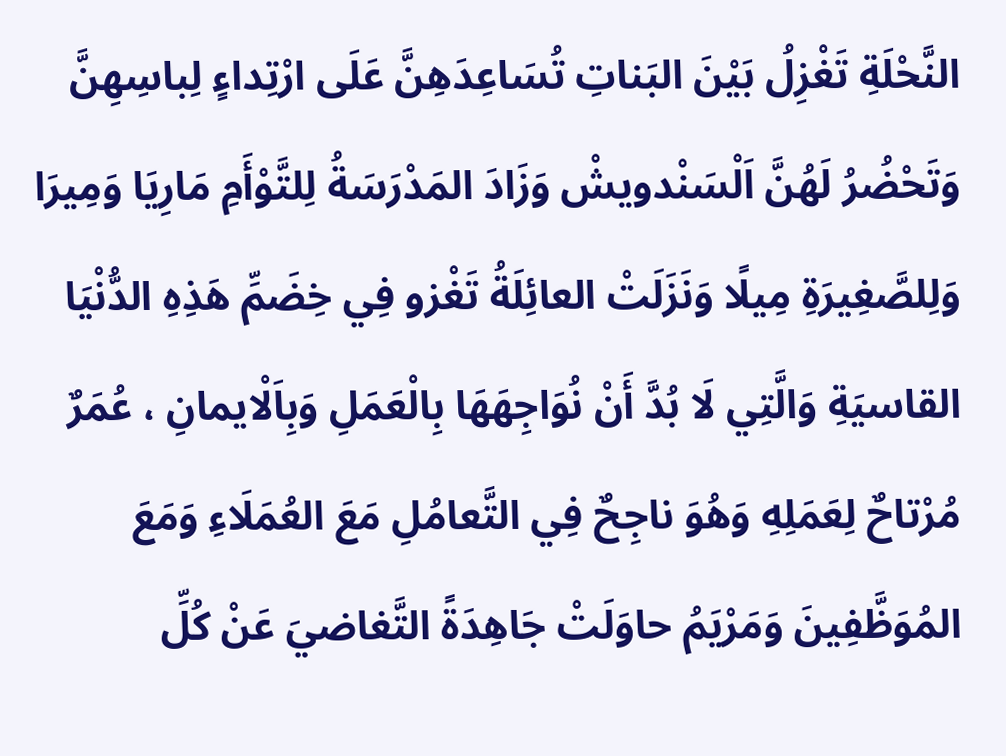النَّحْلَةِ تَغْزِلُ بَيْنَ البَناتِ تُسَاعِدَهِنَّ عَلَى ارْتِداءٍ لِباسِهِنَّ وَتَحْضُرُ لَهُنَّ اَلْسَنْدويشْ وَزَادَ المَدْرَسَةُ لِلتَّوْأَمِ مَارِيَا وَمِيرَا وَلِلصَّغِيرَةِ مِيلًا وَنَزَلَتْ العائِلَةُ تَغْزو فِي خِضَمِّ هَذِهِ الدُّنْيَا القاسيَةِ وَالَّتِي لَا بُدَّ أَنْ نُوَاجِهَهَا بِالْعَمَلِ وَبِاَلْايمانِ ، عُمَرٌ مُرْتاحٌ لِعَمَلِهِ وَهُوَ ناجِحٌ فِي التَّعامُلِ مَعَ العُمَلَاءِ وَمَعَ المُوَظَّفِينَ وَمَرْيَمُ حاوَلَتْ جَاهِدَةً التَّغاضيَ عَنْ كُلِّ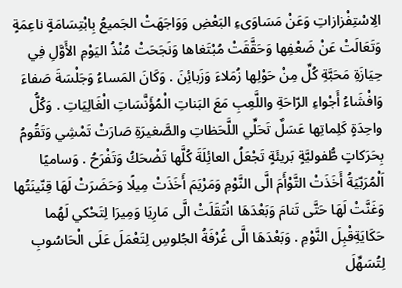الِاسْتِفْزازاتِ وَعَنْ مَسَاوَىءِ البَعْضِ وَوَاجَهَتْ الجَميعُ بِابْتِسَامَةٍ ناعِمَةٍ وَتَعَالَتْ عَنْ ضَعْفِها وَحَقَّقَتْ مُبْتَغاها وَنَجَحَتْ مُنْذُ اليَوْمِ الأَوَّلِ فِي حِيَازَةِ مَحَبَّةِ كُلِّ مِنْ حَوْلِها زُمَلاءَ وَزَبائِنَ . وَكَانَ المَساءُ وَجَلْسَةَ صَفاءَ وَافْشَاءُ أَجْواءِ الرّاحَةِ واللَّعِبِ مَعَ البَناتِ الْمُؤَنَّسَاتِ الْغَالِيَاتِ . وَكُلُّ واحِدَةٍ كَلِماتِها عَسَلٌ تَحَلِّي اللَّحَظاتِ والصَّغيرَةِ صَارَتْ تَمْشِي وَتَقُومُ بِحَرَكاتٍ طُّفوليَّةٍ بَريئَةٍ تَجْعَلُ العائِلَةَ كُلَّها تَضْحَكُ وَتَفْرَحُ . وَساميًا اَلْمُرَبّيَةُ أَخَذَتْ التَّوْأَمَ الَّى النَّوْمِ وَمَرْيَمَ أَخَذَتْ مِيلًا وَحَضَرَتْ لَهَا قِنّينَتُها وَغَنَّتْ لَهَا حَتَّى تَنامَ وَبَعْدَهَا انْتَقَلَتْ الَّى مَارِيَا وَمِيرَا لِتَحْكي لَهُما حَكَايَةِقْبِلَ النَّوْمِ . وَبَعْدَهَا الَّى غُرْفَةُ الجُلوسِ لِتَعْمَلَ عَلَى الْحَاسُوبِ لِتُسَهِّلَ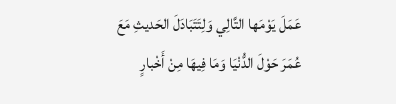عَمَلَ يَوْمَها التَّالِي وَلِتَتَبَادَلَ الحَديثِ مَعَ عُمَرَ حَوْلَ الدُّنْيَا وَمَا فِيهَا مِنْ أَخْبارٍ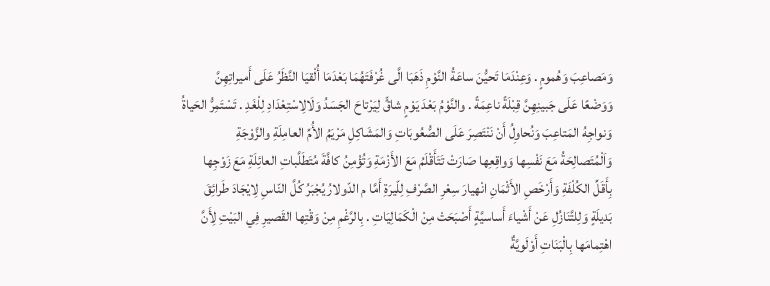وَمَصاعِبَ وَهُمومٍ . وَعِنْدَمَا تَحيُّنَ ساعَةُ النَّوْمِ ذَهَبَا الَّى غُرْفَتَهُمَا بَعْدَمَا أُلْقيَا النَّظَرُ عَلَى أَميراتِهِنَّ وَوَضْعًا عَلَى جَبينِهِنَّ قِبْلَةً ناعِمَةً . والنَّوْمُ بَعْدَ يَوْمٍ شاقٍّ لِيَرْتاحَ الجَسَدُ وَلَالِاسْتِعْدَادِ لِلْغَدِ . تَسْتَمِرُّ الحَياةُ وَنواجِهُ المَتاعِبَ وَنُحاوِلُ أَنْ نَنْتَصِرَ عَلَى الصُّعُوبَاتِ وَالمَشَاكِلِ مَرْيَمُ الأُمِّ العامِلَةِ والزَّوْجَةِ وَاَلْمُتَصالِحَةُ مَعَ نَفْسِها وَواقِعِها صَارَتْ تَتَأَقْلَمُ مَعَ الأَزْمَةِ وَتُؤْمِنُ كافَّةَ مُتَطَلَّباتِ العائِلَةِ مَعَ زَوْجِها بِأَقَلِّ الكُلْفَةِ وَأَرْخَصِ الأَثْمَانِ انْهيارَ سِعْرِ الصَّرْفِ لِلّيرَةِ أَمَّا م الدّولارُ يُجْبَرُ كُلَّ النّاسِ لِايْجَادَ طَرائِقَ بَديلَةٍ وَلِلتَّنَازُلِ عَنْ أَشْياءَ أَساسيَّةٍ أَصْبَحَتْ مِنْ الْكَمَالِيَاتِ . بِالرَّغْمِ مِنْ وَقْتِها القَصيرِ فِي البَيْتِ لِأَنَّ اهْتِمامَها بِالْبَنَاتِ أَوْلَويَّةٌ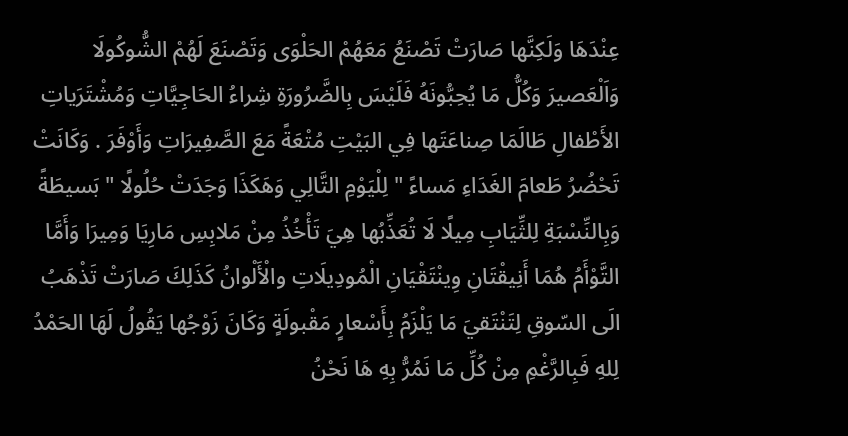عِنْدَهَا وَلَكِنَّها صَارَتْ تَصْنَعُ مَعَهُمْ الحَلْوَى وَتَصْنَعَ لَهُمْ الشُّوكُولَا وَاَلْعَصيرَ وَكُلُّ مَا يُحِبُّونَهُ فَلَيْسَ بِالضَّرُورَةِ شِراءُ الحَاجِيَّاتِ وَمُشْتَرَياتِ الأَطْفالِ طَالَمَا صِناعَتَها فِي البَيْتِ مُتْعَةً مَعَ الصَّفِيرَاتِ وَأَوْفَرَ . وَكَانَتْ تَحْضُرُ طَعامَ الغَدَاءِ مَساءً " لِلْيَوْمِ التَّالِي وَهَكَذَا وَجَدَتْ حُلُولًا " بَسيطَةً وَبِالنِّسْبَةِ لِلثِّيَابِ مِيلًا لَا تُعَذِّبُها هِيَ تَأْخُذُ مِنْ مَلابِسِ مَارِيَا وَمِيرَا وَأَمَّا التَّوْأَمُ هُمَا أَنِيقْتَانِ وِينْتَقْيَانِ الْمُودِيلَاتِ والْأَلْوانُ كَذَلِكَ صَارَتْ تَذْهَبُ الَى السّوقِ لِتَنْتَقيَ مَا يَلْزَمُ بِأَسْعارٍ مَقْبولَةٍ وَكَانَ زَوْجُها يَقُولُ لَهَا الحَمْدُ لِلهِ فَبِالرَّغْمِ مِنْ كُلِّ مَا نَمُرُّ بِهِ هَا نَحْنُ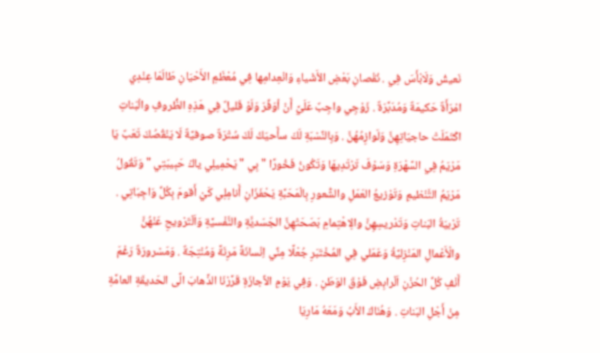نَعيشُ وَلَابْأَسَ فِي . نُقْصانِ بَعْضِ الأَشْياءِ وَانْعِدامِها فِي مُعْظَمِ الأَحْيَانِ طَالَمَا عِنْدِي امْرَأَةٌ حَكيمَةٌ وَمُدَبَّرَةٌ . زَوْجِي واجِبٌ عَلَيَّ أَنْ أوَفِّرَ وَلَوْ قَليلٌ فِي هَذِهِ الظُّروفِ والْبَناتِ اكْتَمَلَتْ حاجيّاتِهِنَّ وَلَوازِمُهُنَّ . وَبِالنِّسْبَةِ لَكَ سأَحيَكُ لَكَ سُتْرَةٌ صوفيَّةٌ لَا يَنْقُصُكَ تَعَبٌ يَا مَرْيَمُ فِي السَّهْرَةِ وَسَوْفَ تَرْتَدِيهَا وَتَكُونُ فَخُورًا " بِي " يَحْمِيلِي ياكْ حَبِيبَتِي " وَتَقُولُ مَرْيَمُ التَّنْظيمِ وَتَوْزيعُ العَمَلِ والشُّعورِ بِالْمَحَبَّةِ يَحْفَزَانِ أَنامِلِي كَيْ أَقومَ بِكُلِّ وَاجِبَاتِي . تَرْبيَةُ البَناتِ وَتَدْريسِهِنَّ والِاهْتِمامِ بَصَحَتْهِنَّ الجَسَديَّةِ والنَّفْسيَّةِ وَاَلْتَرْويحِ عَنْهُنَّ والْأَعْمالِ المَنْزِليَّةُ وَعَمَلي فِي المُخْتَبَرِ جُعْلًا مِنِّي اِنْسانَةً مَرِنَةً وَمُنْتِجَةٌ . وَمَسْرورَةٌ رَغْمَ أَنْفِ كُلِّ الحُزْنِ اَلْرابِضِ فَوْقَ الوَطَنِ . وَفِي يَوْمِ الاِّجازَةِ قَرَّرْنَا الذَّهابَ الَّى الحَديقَةِ العامَّةِ مِنْ أَجْلِ البَناتِ . وَهُنَاكَ الأَبُ وَمَعَهُ مَارِيَا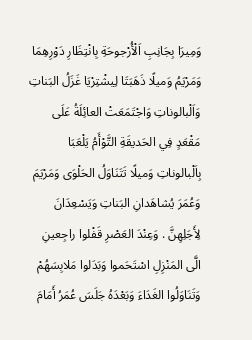وَمِيرَا بِجَانِبِ اَلْأُرْجوحَةِ بِانْتِظَارِ دَوْرِهِمَا وَمَرْيَمُ وَميلًا ذَهَبَتَا لِيشْتِرْيَا غَزَلُ البَناتِ وَاَلْبالوناتِ وَاجْتَمَعَتْ العائِلَةُ عَلَى مَقْعَدٍ فِي الحَديقَةِ التَّوْأَمُ يَلْعَبَا بِاَلْبالوناتِ وَميلًا تَتَنَاوَلُ الحَلْوَى وَمَرْيَمَ وَعُمَرَ يُشاهَدانِ البَناتِ وَيَسْعِدَانَ لِأَجَلِهِنَّ . وَعِنْدَ العَصْرِ قَفْلوا راجِعينِ الَّى المَنْزِلِ اسْتَحَموا وَبَدَلوا مَلابِسَهُمْ وَتَنَاوَلُوا الغَدَاءَ وَبَعْدَهُ جَلَسَ عُمَرُ أَمَامَ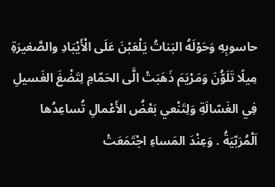حاسوبِهِ وَحَوْلَهُ البَناتُ يَلْعَبْنَ عَلَى الْأَيْبَادِ والصَّغيرَةِ مِيلًا تَلَوُّنَ وَمَرْيَمَ ذَهَبَتْ الَّى الحَمّامِ لِتَضْغَ الغَسيلِ فِي الغَسّالَةِ وَلِتَنْعي بَعْضُ الأَعْمالِ تُساعِدُها اَلْمُرَبّيَةُ . وَعِنْدَ المَساءِ اجْتَمَعَتْ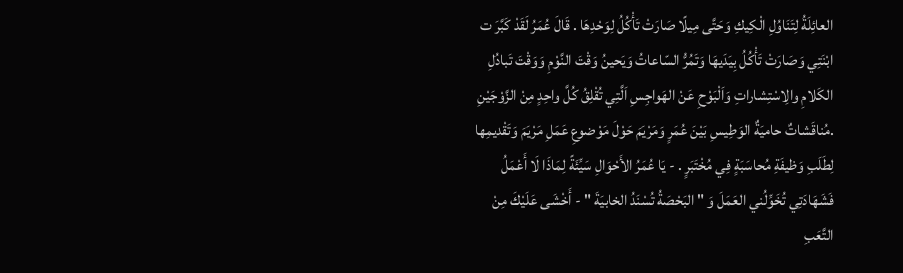العائِلَةُ لِتَنَاوُلِ الْكِيكِ وَحَتَّى مِيلًا صَارَتْ تَأْكُلُ لِوَحْدِهَا . قَالَ عُمَرُ لَقَدْ كَبَّرَ ت ابْنَتِي وَصَارَتْ تَأْكُلُ بِيَدَيهَا وَتَمُرُّ السّاعاتُ وَيَحينُ وَقْتَ النَّوْمِ وَوَقْتَ تَبادُلِ الكَلامِ والِاسْتِشاراتِ وَاَلْبَوْحِ عَنْ الهَواجِسِ اَلَّتِي تُقْلِقُ كُلَّ واحِدٍ مِنْ الزَّوْجَيْنِ .مُناقَشاتٌ حاميَةٌ الوَطِيسِ بَيْنَ عُمَرٍ وَمَرْيَمَ حَوْلَ مَوْضوعِ عَمَلِ مَرْيَمَ وَتَقْديمِها لِطَلَبِ وَظيفَةِ مُحاسَبَةٍ فِي مُخْتَبَرٍ . - يَا عُمَرُ الأَحْوَالِ سَيِّئَةً لِمَاذَا لَا أَعْمَلُ فَشَهَادَتِي تُخَوِّلُني العَمَلَ وَ " البَحْصَةُ تُسْنَدُ الخابيَةَ " - أَخْشَى عَلَيْكَ مِنْ التَّعَبِ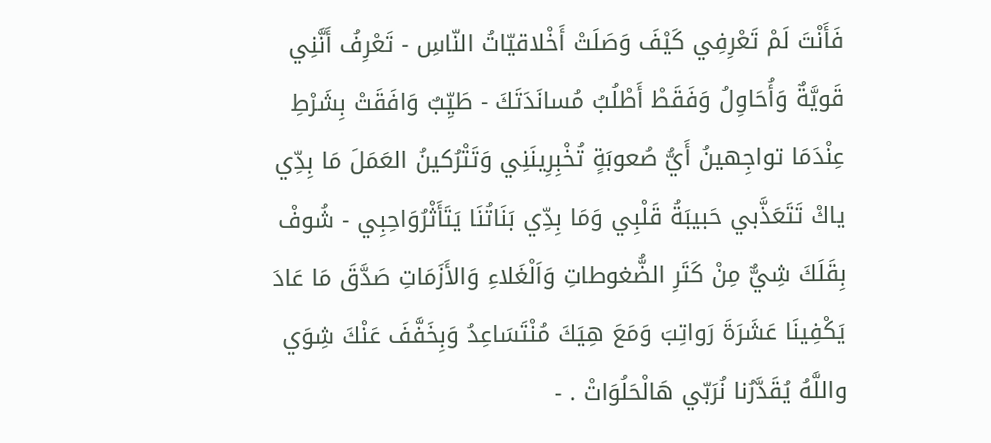فَأَنْتَ لَمْ تَعْرِفِي كَيْفَ وَصَلَتْ أَخْلاقيّاتُ النّاسِ - تَعْرِفُ أَنَّنِي قَويَّةٌ وَأُحَاوِلُ وَفَقَطْ أَطْلُبُ مُسانَدَتَكَ - طَيِّبٌ وَافَقَتْ بِشَرْطِ عِنْدَمَا تواجِهينُ أَيُّ صُعوبَةٍ تُخْبِرِينَنِي وَتَتْرُكينُ العَمَلَ مَا بِدِّي ياكْ تَتَعَذَّبي حَبيبَةُ قَلْبِي وَمَا بِدِّي بَنَاتُنَا يَتَأَثْرُوَاحِبِي - شُوفْ بِقَلَكَ شِيٌّ مِنْ كَتَرِ الضُّغوطاتِ وَاَلْغَلاءِ وَالأَزَمَاتِ صَدَّقَ مَا عَادَ يَكْفِينَا عَشَرَةَ رَواتِبَ وَمَعَ هِيَكَ مُنْتَسَاعِدُ وَبِخَفَّفَ عَنْكَ شِوَي واللَّهُ يُقَدَّرُنا نُرَبّي هَالْحَلُوَاتْ . -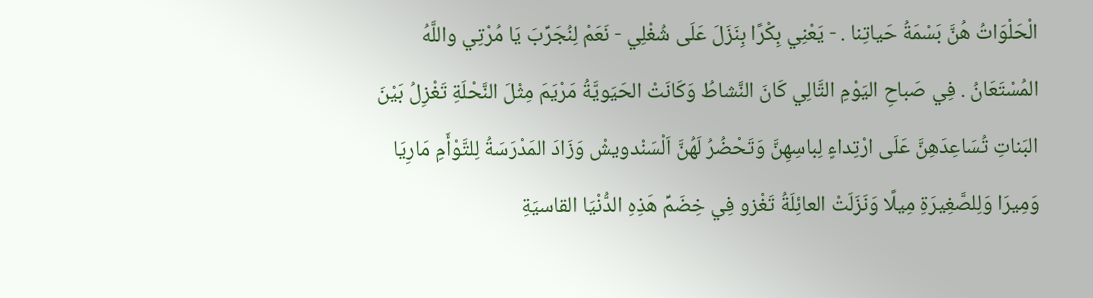الْحَلْوَاتُ هُنَّ بَسْمَةُ حَياتِنا . - يَعْنِي بِكْرًا بِنَزَلَ عَلَى شُغْلِي - نَعَمْ لِنُجَرِّبَ يَا مُرْتِي واللَّهُ المُسْتَعَانُ . فِي صَباحِ اليَوْمِ التَّالِي كَانَ النَّشاطُ وَكَانَتْ الحَيَويَّةُ مَرْيَمَ مِثْلَ النَّحْلَةِ تَغْزِلُ بَيْنَ البَناتِ تُسَاعِدَهِنَّ عَلَى ارْتِداءٍ لِباسِهِنَّ وَتَحْضُرُ لَهُنَّ اَلْسَنْدويشْ وَزَادَ المَدْرَسَةُ لِلتَّوْأَمِ مَارِيَا وَمِيرَا وَلِلصَّغِيرَةِ مِيلًا وَنَزَلَتْ العائِلَةُ تَغْزو فِي خِضَمِّ هَذِهِ الدُّنْيَا القاسيَةِ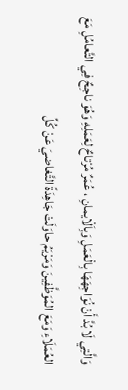وَالَّتِي لَا بُدَّ أَنْ نُوَاجِهَهَا بِالْعَمَلِ وَبِاَلْايمانِ ، عُمَرٌ مُرْتاحٌ لِعَمَلِهِ وَهُوَ ناجِحٌ فِي التَّعامُلِ مَعَ العُمَلَاءِ وَمَعَ المُوَظَّفِينَ وَمَرْيَمُ حاوَلَتْ جَاهِدَةً التَّغاضيَ عَنْ كُلِّ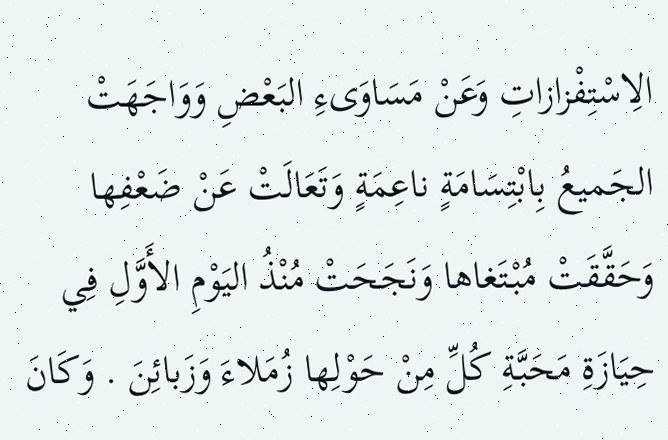الِاسْتِفْزازاتِ وَعَنْ مَسَاوَىءِ البَعْضِ وَوَاجَهَتْ الجَميعُ بِابْتِسَامَةٍ ناعِمَةٍ وَتَعَالَتْ عَنْ ضَعْفِها وَحَقَّقَتْ مُبْتَغاها وَنَجَحَتْ مُنْذُ اليَوْمِ الأَوَّلِ فِي حِيَازَةِ مَحَبَّةِ كُلِّ مِنْ حَوْلِها زُمَلاءَ وَزَبائِنَ . وَكَانَ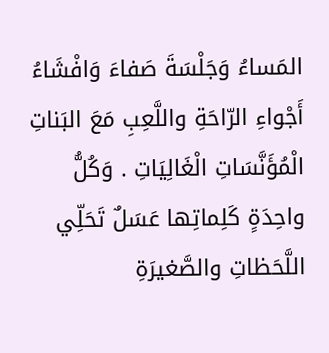المَساءُ وَجَلْسَةَ صَفاءَ وَافْشَاءُ أَجْواءِ الرّاحَةِ واللَّعِبِ مَعَ البَناتِ الْمُؤَنَّسَاتِ الْغَالِيَاتِ . وَكُلُّ واحِدَةٍ كَلِماتِها عَسَلٌ تَحَلِّي اللَّحَظاتِ والصَّغيرَةِ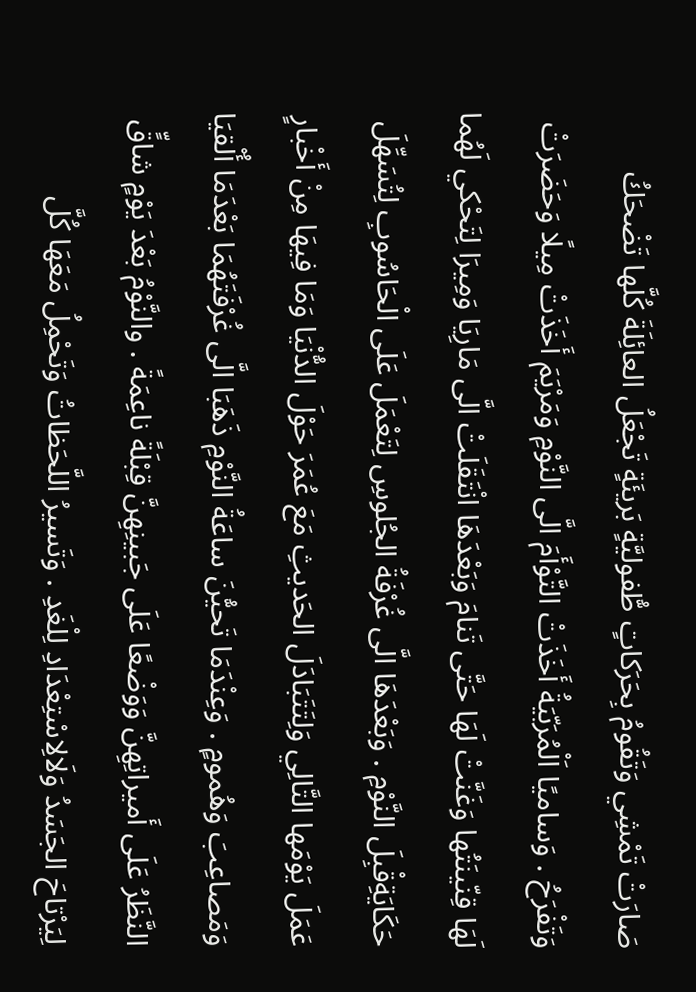صَارَتْ تَمْشِي وَتَقُومُ بِحَرَكاتٍ طُّفوليَّةٍ بَريئَةٍ تَجْعَلُ العائِلَةَ كُلَّها تَضْحَكُ وَتَفْرَحُ . وَساميًا اَلْمُرَبّيَةُ أَخَذَتْ التَّوْأَمَ الَّى النَّوْمِ وَمَرْيَمَ أَخَذَتْ مِيلًا وَحَضَرَتْ لَهَا قِنّينَتُها وَغَنَّتْ لَهَا حَتَّى تَنامَ وَبَعْدَهَا انْتَقَلَتْ الَّى مَارِيَا وَمِيرَا لِتَحْكي لَهُما حَكَايَةِقْبِلَ النَّوْمِ . وَبَعْدَهَا الَّى غُرْفَةُ الجُلوسِ لِتَعْمَلَ عَلَى الْحَاسُوبِ لِتُسَهِّلَ عَمَلَ يَوْمَها التَّالِي وَلِتَتَبَادَلَ الحَديثِ مَعَ عُمَرَ حَوْلَ الدُّنْيَا وَمَا فِيهَا مِنْ أَخْبارٍ وَمَصاعِبَ وَهُمومٍ . وَعِنْدَمَا تَحيُّنَ ساعَةُ النَّوْمِ ذَهَبَا الَّى غُرْفَتَهُمَا بَعْدَمَا أُلْقيَا النَّظَرُ عَلَى أَميراتِهِنَّ وَوَضْعًا عَلَى جَبينِهِنَّ قِبْلَةً ناعِمَةً . والنَّوْمُ بَعْدَ يَوْمٍ شاقٍّ لِيَرْتاحَ الجَسَدُ وَلَالِاسْتِعْدَادِ لِلْغَدِ . وَتَسيرُ اللَّحَظاتُ وَتَحْمِلُ مَعَهَا كُلَّ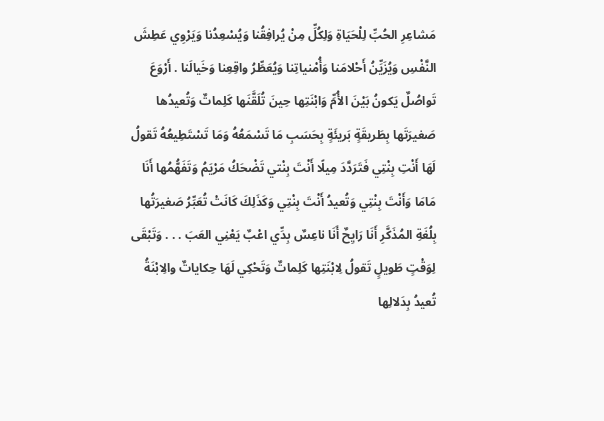مَشاعِرِ الحُبِّ لِلْحَيَاةِ وَلِكُلِّ مِنْ يُرافِقُنا وَيُسْعِدُنا وَيَرْوِي عَطِشَ النَّفْسِ وَيُزَيِّنُ أَحْلامَنا وَأُمْنياتِنا وَيُعَطِّرُ واقِعِنا وَخَيالَنا . أَرْوَعَ تَواصُلٌ يَكونُ بَيْنَ الأُمِّ وَابْنَتِها حِينَ تُلَقَّنَها كَلِماتٌ وَتُعيدُها صَغيرَتَها بِطَريقَةٍ بَريئَةٍ بِحَسَبِ مَا تَسْمَعُهُ وَمَا تَسْتَطِيعُهُ تَقولُ لَهَا أَنْتِ بِنْتِي فَتَرَدَّدَ مِيلًا أَنْتَ بِنْتي تَضْحَكُ مَرْيَمُ وَتَفَهُّمُها أَنَا مَامَا وَأَنْتَ بِنْتِي وَتُعيدُ أَنْتَ بِنْتِي وَكَذَلِكَ كَانَتْ تُعَبِّرُ صَغيرَتُها بِلُغَةِ المُذَكَّرِ أَنَا رَايِحٌ أَنَا ناعِسٌ بِدِّي اعْبٌ يَعْنِي العَبَ . . . وَتَبْقَى لِوَقْتٍ طَويلٍ تَقولُ لِابْنَتِها كَلِماتٌ وَتَحْكِي لَهَا حِكاياتٌ والِابْنَةُ تُعيدُ بِدَلالِها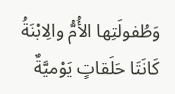وَطُفولَتِها الأُمُّ والِابْنَةُ كَانَتَا حَلَقاتٍ يَوْميَّةٌ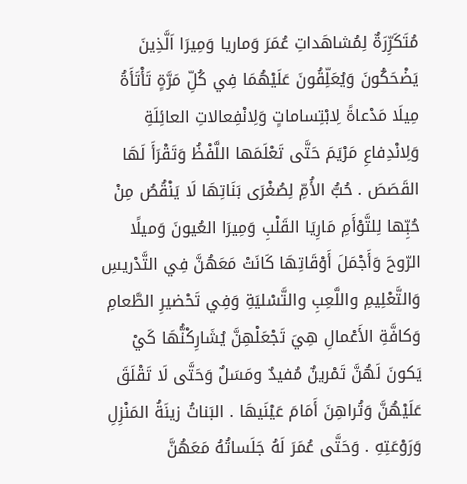مُتَكَرِّرَةٌ لِمُشاهَداتِ عُمَرَ وَماريا وَمِيرَا اَلَّذِينَ يَضْحَكُونَ وَيُعَلِّقُونَ عَلَيْهُمَا فِي كُلِّ مَرَّةٍ تَأْتَأَةُ مِيلَا مَدْعاةً لِابْتِساماتٍ وَلِانْفِعالاتِ العائِلَةِ وَلِانْدِفاعِ مَرْيَمَ حَتَّى تَعْلَمَها اللَّفْظُ وَتَقْرَأَ لَهَا القَصَصَ . حُبُّ الأُمِّ لِصُغْرَى بَنَاتِهَا لَا يَنْقُصُ مِنْ حُبِّها لِلتَّوْأَمِ مَارِيَا القَلْبِ وَمِيرَا العُيونَ وَميلًا الرّوحَ وَأَجْمَلَ أَوْقَاتِهَا كَانَتْ مَعَهُنَّ فِي التَّدْريسِ وَالتَّعْلِيمِ واللَّعِبِ والتَّسْليَةِ وَفِي تَحْضيرِ الطَّعامِ وَكافَّةِ الأَعْمالِ هِيَ تَجْعَلْهِنَّ يُشَارِكْنُّهَا كَيْ يَكونَ لَهُنَّ تَمْرينٌ مُفيدٌ ومَسَلٌ وَحَتَّى لَا تَقْلَقَ عَلَيْهُنَّ وَتُراهِنَ أَمَامَ عَيْنَيهَا . البَناتُ زينَةُ المَنْزِلِ وَرَوْعَتِهِ . وَحَتَّى عُمَرَ لَهُ جَلَساتُهُ مَعَهُنَّ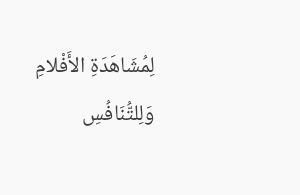لِمُشَاهَدَةِ الأَفْلامِ وَلِلتُّنَافُسِ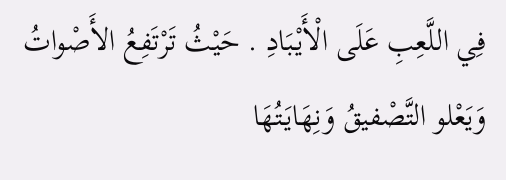فِي اللَّعِبِ عَلَى الْأَيْبَادِ . حَيْثُ تَرْتَفِعُ الأَصْواتُ وَيَعْلو التَّصْفيقُ وَنِهَايَتُهَا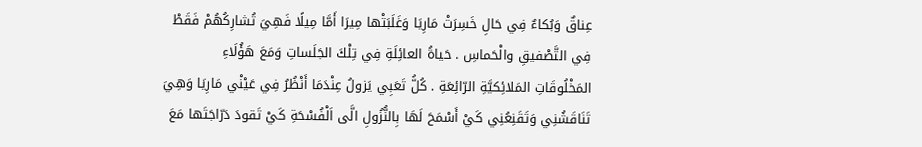عِناقٌ وَبُكاءٌ فِي حَالِ خَسِرَتْ مَارِيَا وَغَلَبَتْها مِيرَا أَمَّا مِيلًا فَهِيَ تُشارِكُهُمْ فَقَطْ فِي التَّصْفيقِ والْحَماسِ . حَياةُ العائِلَةِ فِي تِلْكَ الجَلَساتِ وَمَعَ هَؤُلَاءِ المَخْلُوقَاتِ المَلائِكيَّةِ الرّائِعَةِ . كُلُّ تَعَبِي يَزولُ عِنْدَمَا أَنْظُرُ فِي عَيْنْي مَارِيَا وَهِيَ تَنَاقَشُنِي وَتَقَنِعُنِي كَيْ أَسْمَحَ لَهَا بِالنُّزُولِ الَّى اَلْفُسْحَةِ كَيْ تَقودَ دَرّاجَتَها مَعَ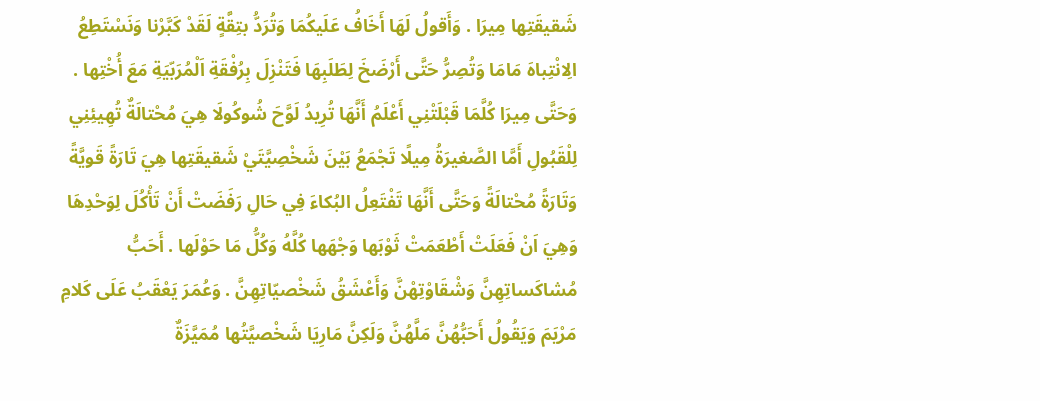شَقيقَتِها مِيرَا . وَأَقولُ لَهَا أَخَافُ عَلَيكُمَا وَتُرَدُّ بتِقَّةٍ لَقَدْ كَبَّرْنا وَنَسْتَطِعُ الِانْتِباهَ مَامَا وَتُصِرُّ حَتَّى أَرْضَخَ لِطَلَبِهَا فَتَنْزِلَ بِرُفْقَةِ اَلْمُرَبّيَةِ مَعَ أُخْتِها . وَحَتَّى مِيرَا كُلَّمَا قَبْلَتْنِي أَعْلَمُ أَنَّهَا تُرِيدُ لَوَّحَ شُوكُولَا هِيَ مُحْتالَةٌ تُهِيئِنِي لِلْقَبُولِ أَمَّا الصَّغيرَةُ مِيلًا تَجْمَعُ بَيْنَ شَخْصِيَّتَيْ شَقيقَتِها هِيَ تَارَةً قَويَّةً وَتَارَةً مُحْتالَةً وَحَتَّى أَنَّهَا تَفْتَعِلُ البُكاءَ فِي حَالِ رَفَضَتْ أَنْ تَأْكُلَ لِوَحْدِهَا وَهِيَ اَنْ فَعَلَتْ أَطْعَمَتْ ثَوْبَها وَجْهَها كُلَّهُ وَكُلُّ مَا حَوْلَها . أَحَبُّ مُشاكَساتِهِنَّ وَشْقَاوْتِهْنَّ وَأَعْشَقُ شَخْصيّاتِهِنَّ . وَعُمَرَ يَعْقَبُ عَلَى كَلامِ مَرْيَمَ وَيَقُولُ أَحَبُّهُنَّ مَلَّهُنَّ وَلَكِنَّ مَارِيَا شَخْصيَّتُها مُمَيَّزَةٌ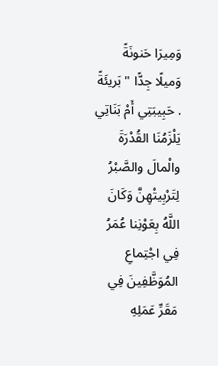وَمِيرَا حَنونَةً وَميلًا جِدًّا " بَريئَةً . حَبِيبَتِي أَمْ بَنَاتِي يَلْزَمُنَا القُدْرَةَ والْمالَ والصَّبْرُ لِتَرْبِيتْهِنَّ وَكَانَ اللَّهُ بِعَوْنِنا عُمَرُ فِي اجْتِماعِ المُوَظَّفِينَ فِي مَقَرِّ عَمَلِهِ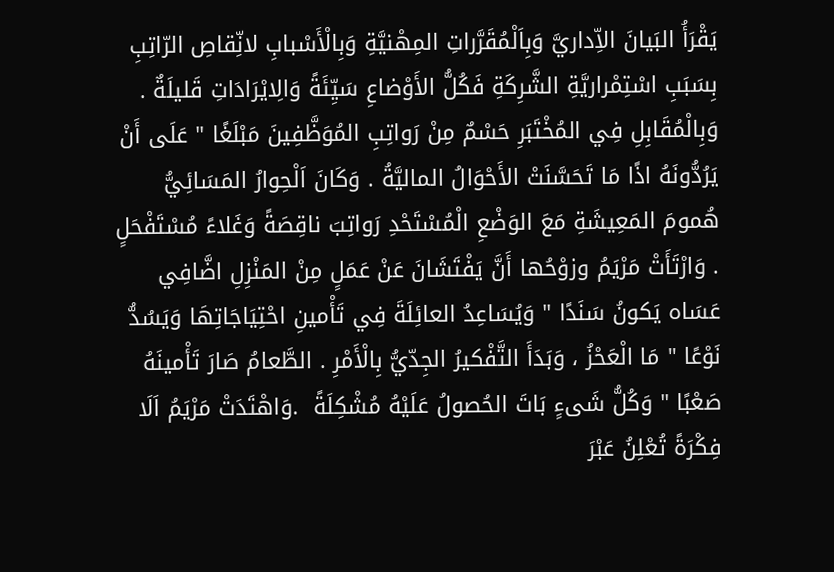يَقْرَأُ البَيانَ الاِّداريَّ وَبِاَلْمُقَرَّراتِ المِهْنيَّةِ وَبِالْأَسْبابِ لانِّقاصِ الرّاتِبِ بِسَبَبِ اسْتِمْراريَّةِ الشَّرِكَةِ فَكُلُّ الأَوْضاعِ سَيِّئَةً وَالِايْرَادَاتِ قَليلَةٌ . وَبِالْمُقَابِلِ فِي المُخْتَبَرِ حَسْمٌ مِنْ رَواتِبِ المُوَظَّفِينَ مَبْلَغًا " عَلَى أَنْ يَرُدُّونَهُ اذًا مَا تَحَسَّنَتْ الأَحْوَالُ الماليَّةُ . وَكَانَ اَلْحِوارُ المَسَائِيُّ هُمومَ المَعِيشَةِ مَعَ الوَضْعِ الْمُسْتَحْدِ رَواتِبَ ناقِصَةً وَغَلاءً مُسْتَفْحَلٍ . وَارْتَأَتْ مَرْيَمُ وزوْحُها أَنَّ يَفْتَشَانَ عَنْ عَمَلٍ مِنْ المَنْزِلِ اضَّافِي عَسَاه يَكونُ سَنَدًا " وَيُسَاعِدُ العائِلَةَ فِي تَأْمينِ احْتِيَاجَاتِهَا وَيَسُدُّ نَوْعًا " مَا الْعَحْزُ ، وَبَدَأَ التَّفْكيرُ الجِدّيُّ بِالْأَمْرِ . الطَّعامُ صَارَ تَأْمينَهُ صَعْبًا " وَكُلُّ شَىءٍ بَاتَ الحُصولُ عَلَيْهُ مُشْكِلَةً  .وَاهْتَدَتْ مَرْيَمُ اَلَا فِكْرَةً تُعْلِنُ عَبْرَ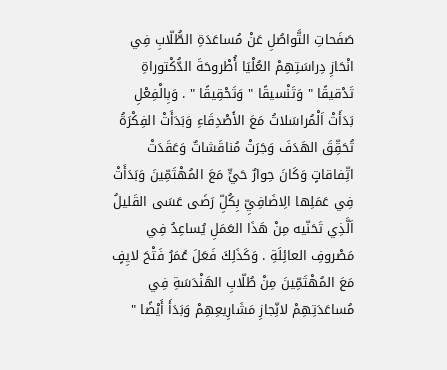صَفَحاتِ التَّواصُلِ عَنْ مُساعَدَةِ الطُّلّابِ فِي انْحَازِ دِراسَتِهِمْ العُلْيَا أُطْروحَةَ الدُّكْتوراةِ تَدْقيقًا " وَتَنْسيقًا " وَتَحْقِيقًا " . وَبِالْفِعْلِ بَدَأَتْ اَلْمُراسَلاتُ مَعَ الأَصْدِقَاءِ وَبَدَأَتْ الفِكْرَةُ تُحَقِّقَ الهَدَفَ وَجَرَتْ مُناقَشاتٌ وَعَقَدَتْ اتِّفاقاتٍ وَكَانَ حِوارٌ حَيٍّ مَعَ المُهْتَمِّينَ وَبَدَأَتْ فِي عَمَلِها الِاضَافِيِّ بِكُلِّ رَضَى عَسَى القَليلُ اَلَّذِي تَحَنّيه مِنْ هَذَا العَمَلِ يُساعِدُ فِي مَصْروفِ العائِلَةِ . وَكَذَلِكَ فَعَلَ عُمَرُ فَتْحَ لايِفٍ مَعَ المُهْتَمِّينَ مِنْ طُلّابِ الهَنْدَسَةِ فِي مُساعَدَتِهِمْ لانِّجازِ مَشَارِيعِهِمْ وَبَدَأَ أَيْضًا "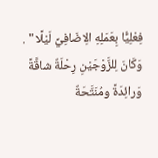فِعْلِيًّا بِعَمَلِهِ الِاضَافِيِّ لَيْلًا " . وَكَانَ لِلزَّوْجَيْنِ رِحْلَةٌ شاقَّةً وَرائِدَةً ومُنَتَّحَةٌ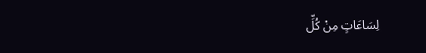لِسَاعَاتٍ مِنْ كُلِّ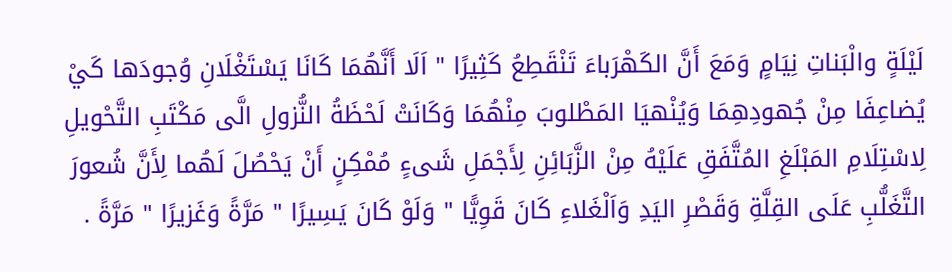لَيْلَةٍ والْبَناتِ نِيَامٍ وَمَعَ أَنَّ الكَهْرَباءَ تَنْقَطِعُ كَثِيرًا " اَلَا أَنَّهُمَا كَانَا يَسْتَغْلَانِ وُجودَها كَيْ يُضاعِفَا مِنْ جُهودِهِمَا وَيُنْهيَا المَطْلوبَ مِنْهُمَا وَكَانَتْ لَحْظَةُ النُّزولِ الَّى مَكْتَبِ التَّحْويلِ لِاسْتِلَامِ المَبْلَغِ المُتَّفَقِ عَلَيْهُ مِنْ الزَّبَائِنِ لِأَجْمَلِ شَىءٍ مُمْكِنٍ أَنْ يَحْصُلَ لَهُما لِأَنَّ شُعورَ التَّغَلُّبِ عَلَى القِلَّةِ وَقَصْرِ اليَدِ وَاَلْغَلاءِ كَانَ قَوِيًّا " وَلَوْ كَانَ يَسِيرًا " مَرَّةً وَغَزيرًا " مَرَّةً .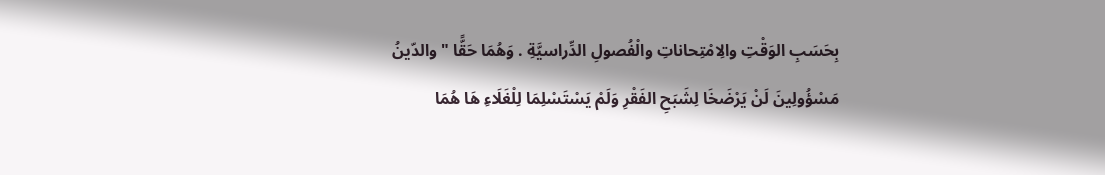بِحَسَبِ الوَقْتِ والِامْتِحاناتِ والْفُصولِ الدِّراسيَّةِ . وَهُمَا حَقًّا " والدّينُ مَسْؤُولِينَ لَنْ يَرْضَخَا لِشَبَحِ الفَقْرِ وَلَمْ يَسْتَسْلِمَا لِلْغَلَاءِ هَا هُمَا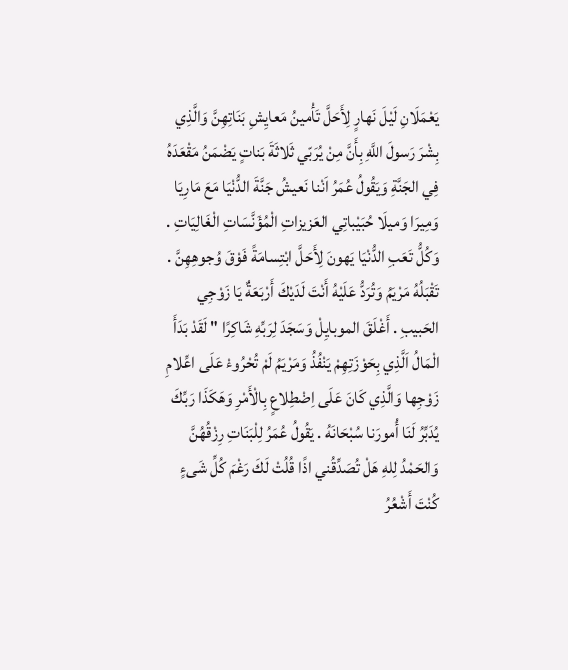يَعْمَلَانِ لَيْلَ نَهارٍ لِأَحَلَّ تَأْمينُ مَعايِشِ بَنَاتِهِنَّ وَالَّذِي بِشْرَ رَسولَ اللَّهِ بِأَنَّ مِنْ يُرَبّي ثَلاثَةَ بَناتٍ يَضْمَنُ مَقْعَدَهُ فِي الجَنَّةِ وَيَقُولُ عُمَرُ اَنْنا نَعيشُ جَنَّةَ الدُّنْيَا مَعَ مَارِيَا وَمِيرَا وَميلَا حُبَيْباتِي العَزيزاتِ الْمُؤَنَّسَاتِ الْغَالِيَاتِ . وَكُلُّ تَعَبِ الدُّنْيَا يَهونَ لِأَحَلَّ ابْتِسامَةً فَوْقَ وُجوهِهِنَّ . تَقْبَلُهُ مَرْيَمُ وَتُرَدُّ عَلَيْهُ أَنْتَ لَدَيْكَ أَرْبَعَةٌ يَا زَوْجِي الحَبيبِ . أَغْلَقَ الموبايِلْ وَسَجَدَ لِرَبِّهِ شَاكِرًا " لَقَدْ بَدَأَ الْمَالُ اَلَّذِي بِحَوْزَتِهِمْ يَنْفُذُ وَمَرْيَمُ لَمْ تُحْرُوءْ عَلَى اعِّلامِ زَوْجِها وَالَّذِي كَانَ عَلَى اِضْطِلاعٍ بِالْأَمْرِ وَهَكَذَا رَبِّكَ يُدَبِّرُ لَنَا أُمورَنا سُبْحَانَهُ . يَقُولُ عُمَرُ لِلْبَنَاتِ رِزْقُهُنَّ وَالحَمْدُ لِلهِ هَلْ تُصَدِّقُني اذًا قُلُتْ لَكَ رَغْمَ كُلِّ شَىءٍ كُنْتَ أَشْعُرُ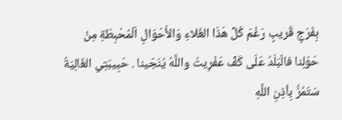بِفَرَجٍ قَريبٍ رَغْمَ كُلِّ هَذَا الغَلاءِ وَالأَحْوَالِ اَلْمُحْبِطَةِ مِنْ حَوْلِنا فالْبَلَدُ عَلَى كَفِّ عَفْرِيتْ واللَّهُ يُنَجّينا . حَبِيبَتِي الغَالِيَةُ سَتَمُرُّ بِاُذِنِ اللَّهِ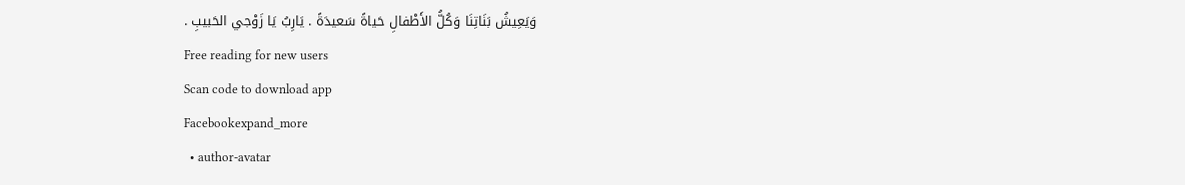وَيَعِيشُ بَنَاتِنَا وَكُلُّ الأَطْفالِ حَياةً سَعيدَةً . يَارِبُ يَا زَوْجي الحَبيبِ .
Free reading for new users
Scan code to download app
Facebookexpand_more
  • author-avatar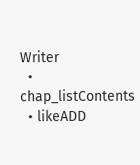Writer
  • chap_listContents
  • likeADD